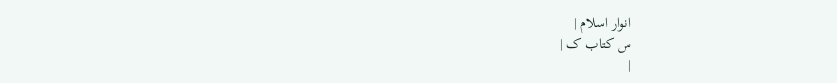انوار اسلام |
س کتاب ک |
|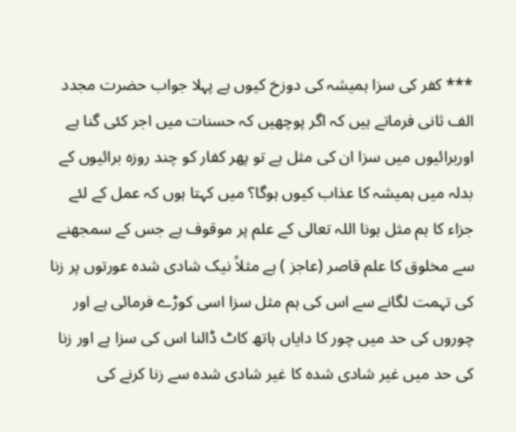*** کفر کی سزا ہمیشہ کی دوزخ کیوں ہے پہلا جواب حضرت مجدد الف ثانی فرماتے ہیں کہ اگر پوچھیں کہ حسنات میں اجر کئی گنا ہے اوربرائیوں میں سزا ان کی مثل ہے تو پھر کفار کو چند روزہ برائیوں کے بدلہ میں ہمیشہ کا عذاب کیوں ہوگا؟ میں کہتا ہوں کہ عمل کے لئے جزاء کا ہم مثل ہونا اللہ تعالی کے علم پر موقوف ہے جس کے سمجھنے سے مخلوق کا علم قاصر (عاجز ) ہے مثلاً نیک شادی شدہ عورتوں پر زنا کی تہمت لگانے سے اس کی ہم مثل سزا اسی کوڑے فرمائی ہے اور چوروں کی حد میں چور کا دایاں ہاتھ کاٹ ڈالنا اس کی سزا ہے اور زنا کی حد میں غیر شادی شدہ کا غیر شادی شدہ سے زنا کرنے کی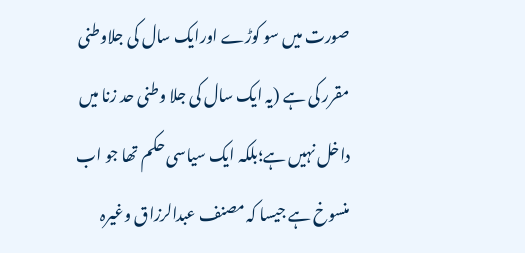صورت میں سو کوڑے اورایک سال کی جلاوطنی مقرر کی ہے (یہ ایک سال کی جلا وطنی حد زنا میں داخل نہیں ہے؛بلکہ ایک سیاسی حکم تھا جو اب منسوخ ہے جیسا کہ مصنف عبدالرزاق وغیرہ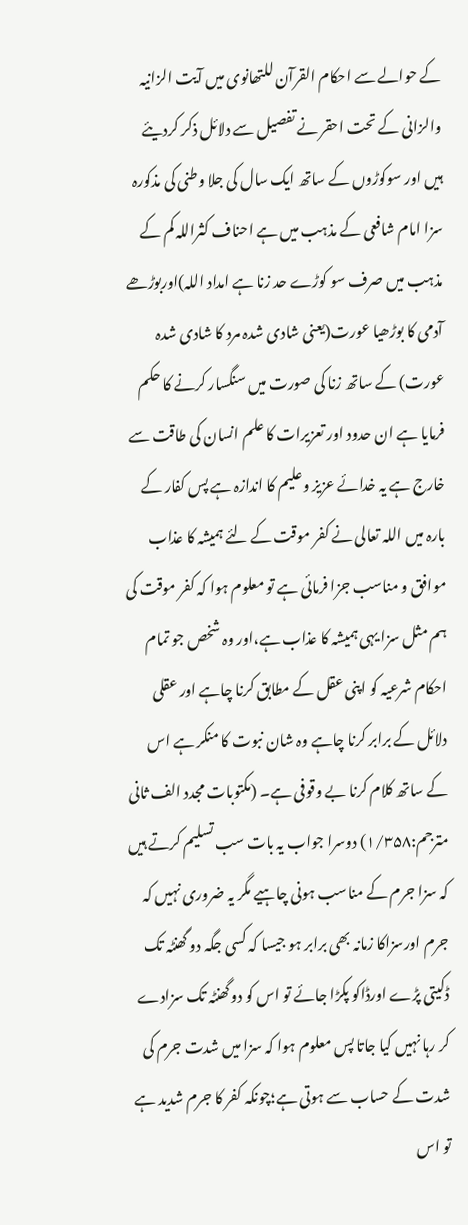کے حوالے سے احکام القرآن للتھانوی میں آیت الزانیہ والزانی کے تحت احقر نے تفصیل سے دلائل ذکر کردیئے ہیں اور سوکوڑوں کے ساتھ ایک سال کی جلا وطنی کی مذکورہ سزا امام شافعی کے مذہب میں ہے احناف کثراللہ کم کے مذہب میں صرف سو کوڑے حد زنا ہے امداد اللہ)اوربوڑھے آدمی کا بوڑھیا عورت(یعنی شادی شدہ مرد کا شادی شدہ عورت) کے ساتھ زنا کی صورت میں سنگسار کرنے کا حکم فرمایا ہے ان حدود اور تعزیرات کا علم انسان کی طاقت سے خارج ہے یہ خدائے عزیز وعلیم کا اندازہ ہے پس کفار کے بارہ میں اللہ تعالی نے کفر موقت کے لئے ہمیشہ کا عذاب موافق و مناسب جزا فرمائی ہے تو معلوم ہوا کہ کفر موقت کی ہم مثل سزا یہی ہمیشہ کا عذاب ہے،اور وہ شخص جو تمام احکام شرعیہ کو اپنی عقل کے مطابق کرنا چاہے اور عقلی دلائل کے برابر کرنا چاہے وہ شان نبوت کا منکر ہے اس کے ساتھ کلام کرنا بے وقوفی ہے۔ (مکتوبات مجدد الف ثانی مترجم:۱/۳۵۸) دوسرا جواب یہ بات سب تسلیم کرتے ہیں کہ سزا جرم کے مناسب ہونی چاہیے مگر یہ ضروری نہیں کہ جرم اورسزاکا زمانہ بھی برابر ہو جیسا کہ کسی جگہ دو گھنٹہ تک ڈکیتی پڑے اورڈاکو پکڑا جائے تو اس کو دوگھنٹہ تک سزادے کر رہا نہیں کیا جاتا پس معلوم ہوا کہ سزا میں شدت جرم کی شدت کے حساب سے ہوتی ہے؛چونکہ کفر کا جرم شدید ہے تو اس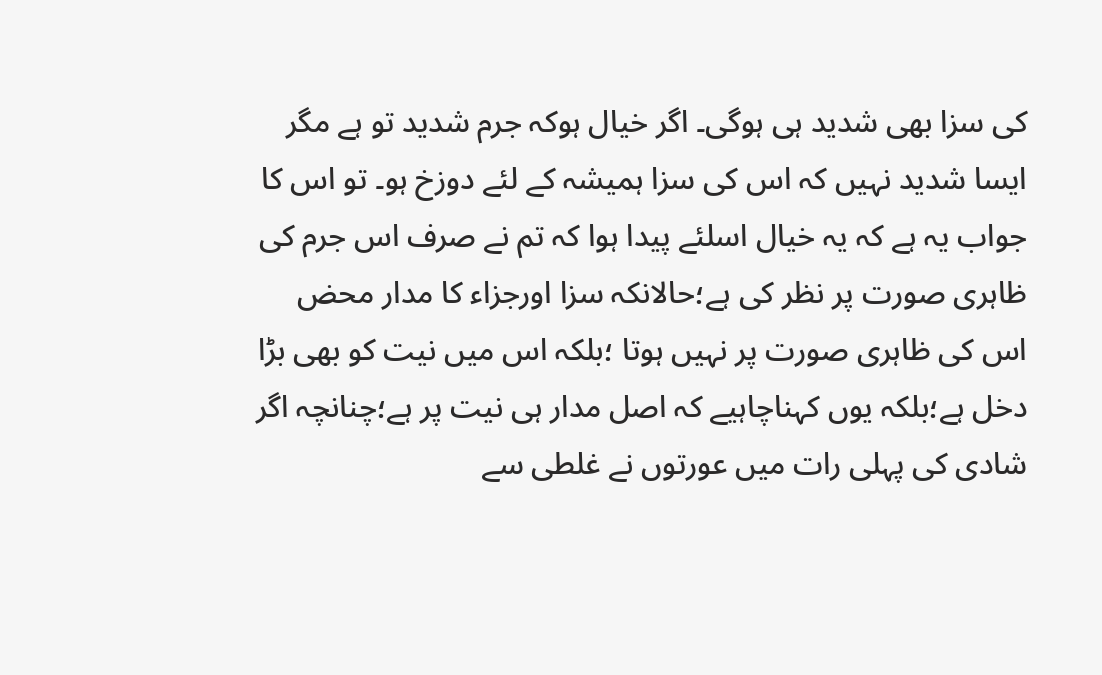کی سزا بھی شدید ہی ہوگی۔ اگر خیال ہوکہ جرم شدید تو ہے مگر ایسا شدید نہیں کہ اس کی سزا ہمیشہ کے لئے دوزخ ہو۔ تو اس کا جواب یہ ہے کہ یہ خیال اسلئے پیدا ہوا کہ تم نے صرف اس جرم کی ظاہری صورت پر نظر کی ہے؛حالانکہ سزا اورجزاء کا مدار محض اس کی ظاہری صورت پر نہیں ہوتا ؛بلکہ اس میں نیت کو بھی بڑا دخل ہے؛بلکہ یوں کہناچاہیے کہ اصل مدار ہی نیت پر ہے؛چنانچہ اگر شادی کی پہلی رات میں عورتوں نے غلطی سے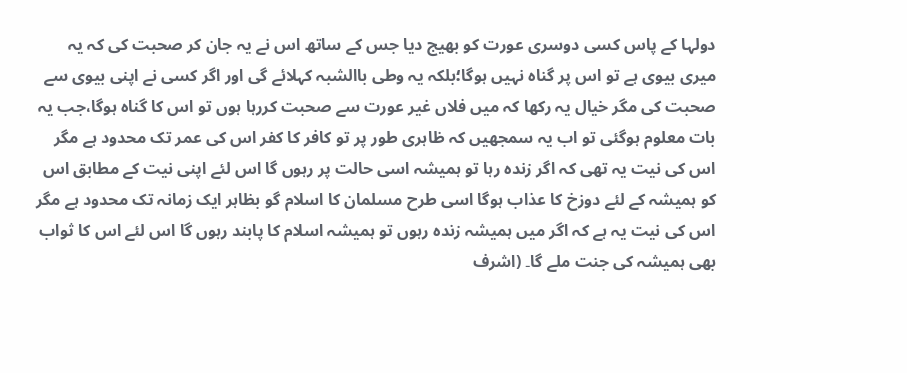دولہا کے پاس کسی دوسری عورت کو بھیج دیا جس کے ساتھ اس نے یہ جان کر صحبت کی کہ یہ میری بیوی ہے تو اس پر گناہ نہیں ہوگا؛بلکہ یہ وطی باالشبہ کہلائے گی اور اگر کسی نے اپنی بیوی سے صحبت کی مگر خیال یہ رکھا کہ میں فلاں غیر عورت سے صحبت کررہا ہوں تو اس کا گناہ ہوگا،جب یہ بات معلوم ہوگئی تو اب یہ سمجھیں کہ ظاہری طور پر تو کافر کا کفر اس کی عمر تک محدود ہے مگر اس کی نیت یہ تھی کہ اگر زندہ رہا تو ہمیشہ اسی حالت پر رہوں گا اس لئے اپنی نیت کے مطابق اس کو ہمیشہ کے لئے دوزخ کا عذاب ہوگا اسی طرح مسلمان کا اسلام گو بظاہر ایک زمانہ تک محدود ہے مگر اس کی نیت یہ ہے کہ اگر میں ہمیشہ زندہ رہوں تو ہمیشہ اسلام کا پابند رہوں گا اس لئے اس کا ثواب بھی ہمیشہ کی جنت ملے گا۔ (اشرف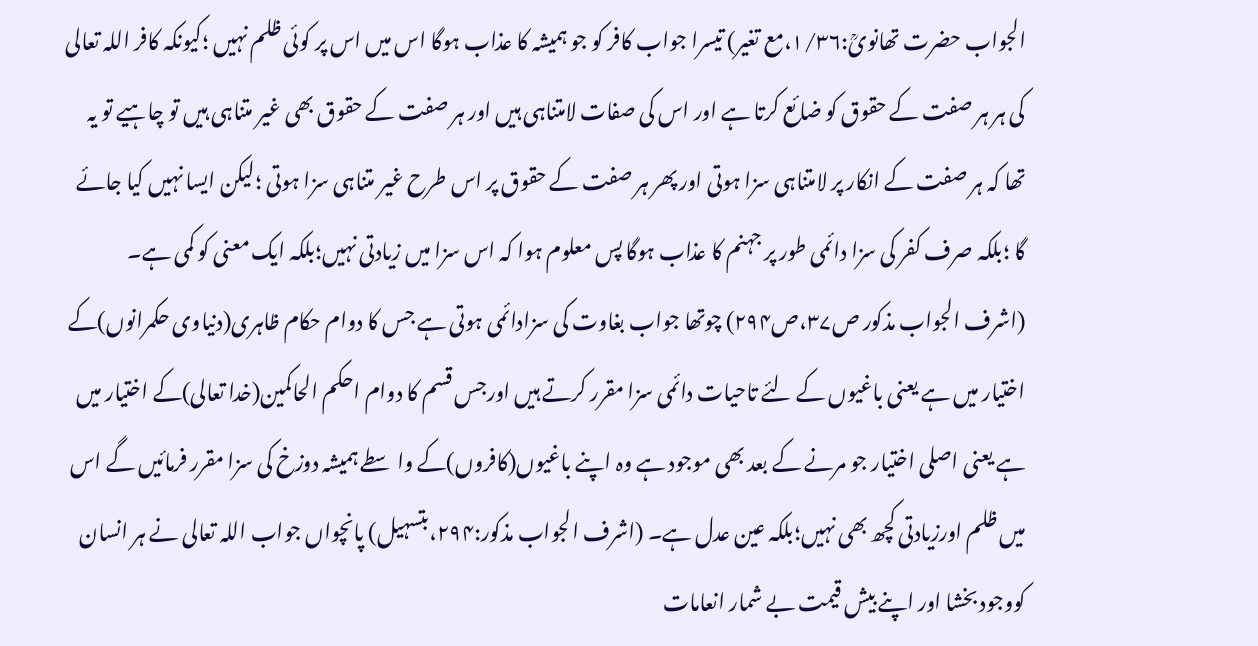الجواب حضرت تھانویؒ:۱/۳۶،مع تغیر) تیسرا جواب کافر کو جو ہمیشہ کا عذاب ہوگا اس میں اس پر کوئی ظلم نہیں ؛کیونکہ کافر اللہ تعالی کی ہر ہر صفت کے حقوق کو ضائع کرتا ہے اور اس کی صفات لامتناہی ہیں اور ہر صفت کے حقوق بھی غیر متناہی ہیں تو چاہیے تو یہ تھا کہ ہر صفت کے انکار پر لامتناہی سزا ہوتی اور پھر ہر صفت کے حقوق پر اس طرح غیر متناہی سزا ہوتی ؛لیکن ایسا نہیں کیا جائے گا ؛بلکہ صرف کفر کی سزا دائمی طور پر جہنم کا عذاب ہوگا پس معلوم ہوا کہ اس سزا میں زیادتی نہیں؛بلکہ ایک معنی کو کمی ہے۔ (اشرف الجواب مذکور ص۳۷،ص۲۹۴) چوتھا جواب بغاوت کی سزادائمی ہوتی ہے جس کا دوام حکام ظاہری(دنیاوی حکمرانوں)کے اختیار میں ہے یعنی باغیوں کے لئے تاحیات دائمی سزا مقرر کرتے ہیں اورجس قسم کا دوام احکم الحاکمین(خدا تعالی)کے اختیار میں ہے یعنی اصلی اختیار جو مرنے کے بعد بھی موجود ہے وہ اپنے باغیوں(کافروں)کے واسطے ہمیشہ دوزخ کی سزا مقرر فرمائیں گے اس میں ظلم اورزیادتی کچھ بھی نہیں؛بلکہ عین عدل ہے۔ (اشرف الجواب مذکور:۲۹۴،بتسہیل) پانچواں جواب اللہ تعالی نے ہر انسان کووجود بخشا اور اپنے بیش قیمت بے شمار انعامات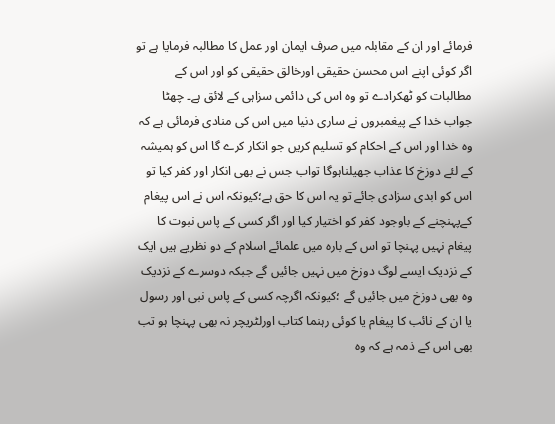فرمائے اور ان کے مقابلہ میں صرف ایمان اور عمل کا مطالبہ فرمایا ہے تو اگر کوئی اپنے اس محسن حقیقی اورخالق حقیقی کو اور اس کے مطالبات کو ٹھکرادے تو وہ اس کی دائمی سزاہی کے لائق ہے۔ چھٹا جواب خدا کے پیغمبروں نے ساری دنیا میں اس کی منادی فرمائی ہے کہ وہ خدا اور اس کے احکام کو تسلیم کریں جو انکار کرے گا اس کو ہمیشہ کے لئے دوزخ کا عذاب جھیلناہوگا تواب جس نے بھی انکار اور کفر کیا تو اس کو ابدی سزادی جائے تو یہ اس کا حق ہے؛کیونکہ اس نے اس پیغام کےپہنچنے کے باوجود کفر کو اختیار کیا اور اگر کسی کے پاس نبوت کا پیغام نہیں پہنچا تو اس کے بارہ میں علمائے اسلام کے دو نظریے ہیں ایک کے نزدیک ایسے لوگ دوزخ میں نہیں جائیں گے جبکہ دوسرے کے نزدیک وہ بھی دوزخ میں جائیں گے ؛کیونکہ اگرچہ کسی کے پاس نبی اور رسول یا ان کے نائب کا پیغام یا کوئی رہنما کتاب اورلٹریچر نہ بھی پہنچا ہو تب بھی اس کے ذمہ ہے کہ وہ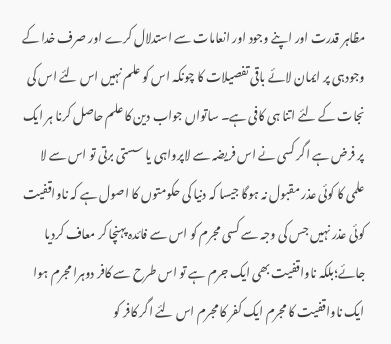مظاہر قدرت اور اپنے وجود اور انعامات سے استدلال کرے اور صرف خدا کے وجودہی پر ایمان لائے باقی تفصیلات کا چونکہ اس کو علم نہیں اس لئے اس کی نجات کے لئے اتنا ہی کافی ہے۔ ساتواں جواب دین کا علم حاصل کرنا ہر ایک پر فرض ہے اگر کسی نے اس فریضہ سے لاپرواہی یا سستی برتی تو اس سے لا علمی کا کوئی عذر مقبول نہ ہوگا جیسا کہ دنیا کی حکومتوں کا اصول ہے کہ ناواقفیت کوئی عذر نہیں جس کی وجہ سے کسی مجرم کو اس سے فائدہ پہنچا کر معاف کردیا جائے؛بلکہ ناواقفیت بھی ایک جرم ہے تو اس طرح سے کافر دوہرا مجرم ہوا ایک ناواقفیت کا مجرم ایک کفر کا مجرم اس لئے اگر کافر کو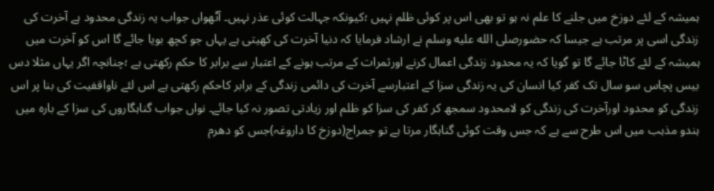ہمیشہ کے لئے دوزخ میں جلنے کا علم نہ ہو تو بھی اس پر کوئی ظلم نہیں ؛کیونکہ جہالت کوئی عذر نہیں۔ آٹھواں جواب یہ زندگی محدود ہے آخرت کی زندگی اسی پر مرتب ہے جیسا کہ حضورصلى الله عليه وسلم نے ارشاد فرمایا کہ دنیا آخرت کی کھیتی ہے یہاں جو کچھ بویا جائے گا اس کو آخرت میں ہمیشہ کے لئے کاٹا جائے گا تو گویا کہ یہ محدود زندگی اعمال کرنے اورثمرات کے مرتب ہونے کے اعتبار سے برابر کا حکم رکھتی ہے ؛چنانچہ اگر یہاں مثلا دس بیس پچاس سو سال تک کفر کیا انسان کی یہ زندگی سزا کے اعتبارسے آخرت کی دائمی زندگی کے برابر کاحکم رکھتی ہے اس لئے ناواقفیت کی بنا پر اس زندگی کو محدود اورآخرت کی زندگی کو لامحدود سمجھ کر کفر کی سزا کو ظلم اور زیادتی تصور نہ کیا جائے۔ نواں جواب گناہگاروں کی سزا کے بارہ میں ہندو مذہب میں اس طرح سے ہے کہ جس وقت کوئی گناہگار مرتا ہے تو جمراج(دوزخ کا داروغہ)جس کو دھرم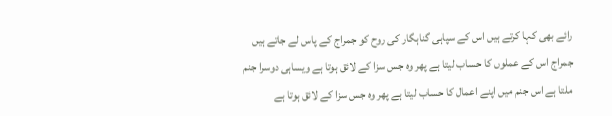رائے بھی کہا کرتے ہیں اس کے سپاہی گناہگار کی روح کو جمراج کے پاس لے جاتے ہیں جمراج اس کے عملوں کا حساب لیتا ہے پھر وہ جس سزا کے لائق ہوتا ہے ویساہی دوسرا جنم ملتا ہے اس جنم میں اپنے اعمال کا حساب لیتا ہے پھر وہ جس سزا کے لائق ہوتا ہے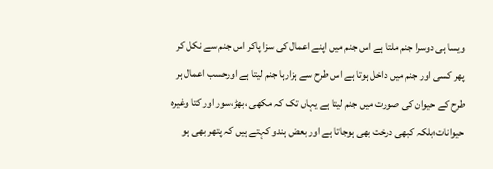ویسا ہی دوسرا جنم ملتا ہے اس جنم میں اپنے اعمال کی سزا پاکر اس جنم سے نکل کر پھر کسی اور جنم میں داخل ہوتا ہے اس طرح سے ہزارہا جنم لیتا ہے اورحسب اعمال ہر طرح کے حیوان کی صورت میں جنم لیتا ہے یہاں تک کہ مکھی ،بھڑ،سور اور کتا وغیرہ حیوانات؛بلکہ کبھی درخت بھی ہوجاتا ہے اور بعض ہندو کہتے ہیں کہ پتھر بھی ہو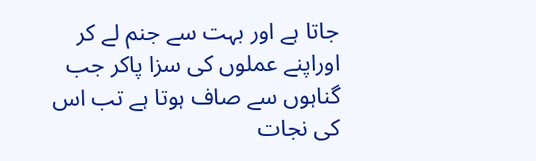جاتا ہے اور بہت سے جنم لے کر اوراپنے عملوں کی سزا پاکر جب گناہوں سے صاف ہوتا ہے تب اس کی نجات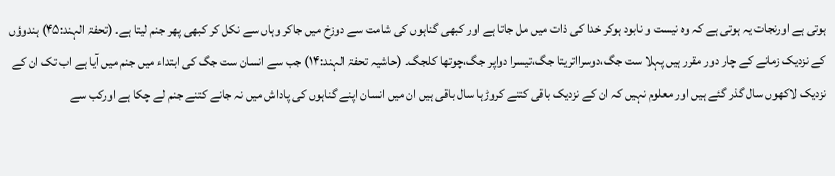ہوتی ہے اورنجات یہ ہوتی ہے کہ وہ نیست و نابود ہوکر خدا کی ذات میں مل جاتا ہے اور کبھی گناہوں کی شامت سے دوزخ میں جاکر وہاں سے نکل کر کبھی پھر جنم لیتا ہے۔ (تحفۃ الہند:۴۵) ہندوؤں کے نزدیک زمانے کے چار دور مقرر ہیں پہلا ست جگ،دوسرااتریتا جگ،تیسرا دواپر جگ،چوتھا کلجگ۔ (حاشیہ تحفۃ الہند:۱۴) جب سے انسان ست جگ کی ابتداء میں جنم میں آیا ہے اب تک ان کے نزدیک لاکھوں سال گذر گئے ہیں اور معلوم نہیں کہ ان کے نزدیک باقی کتنے کروڑہا سال باقی ہیں ان میں انسان اپنے گناہوں کی پاداش میں نہ جانے کتنے جنم لے چکا ہے اورکب سے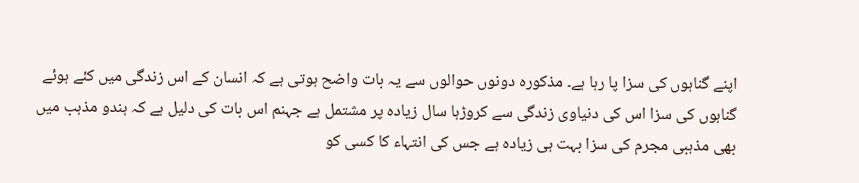اپنے گناہوں کی سزا پا رہا ہے۔ مذکورہ دونوں حوالوں سے یہ بات واضح ہوتی ہے کہ انسان کے اس زندگی میں کئے ہوئے گناہوں کی سزا اس کی دنیاوی زندگی سے کروڑہا سال زیادہ پر مشتمل ہے جہنم اس بات کی دلیل ہے کہ ہندو مذہب میں بھی مذہبی مجرم کی سزا بہت ہی زیادہ ہے جس کی انتہاء کا کسی کو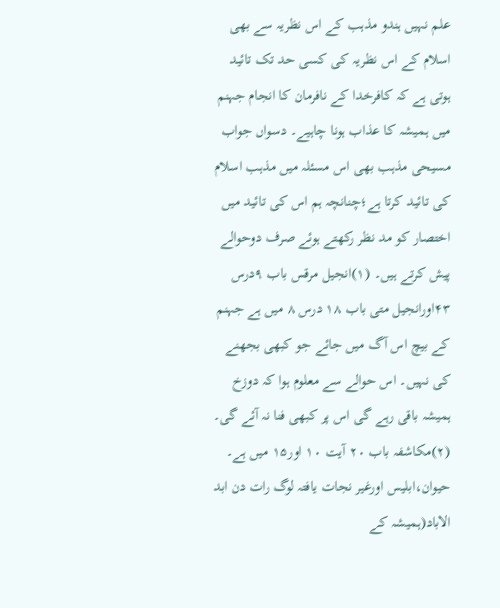علم نہیں ہندو مذہب کے اس نظریہ سے بھی اسلام کے اس نظریہ کی کسی حد تک تائید ہوتی ہے کہ کافرخدا کے نافرمان کا انجام جہنم میں ہمیشہ کا عذاب ہونا چاہیے۔ دسواں جواب مسیحی مذہب بھی اس مسئلہ میں مذہب اسلام کی تائید کرتا ہے؛چنانچہ ہم اس کی تائید میں اختصار کو مد نظر رکھتے ہوئے صرف دوحوالے پیش کرتے ہیں۔ (۱)انجیل مرقس باب ۹درس ۴۳اورانجیل متی باب ۱۸ درس ۸ میں ہے جہنم کے بیچ اس آگ میں جائے جو کبھی بجھنے کی نہیں۔ اس حوالے سے معلوم ہوا کہ دوزخ ہمیشہ باقی رہے گی اس پر کبھی فنا نہ آئے گی۔ (۲)مکاشفہ باب ۲۰ آیت ۱۰ اور۱۵ میں ہے۔ حیوان،ابلیس اورغیر نجات یافتہ لوگ رات دن ابد الاباد(ہمیشہ کے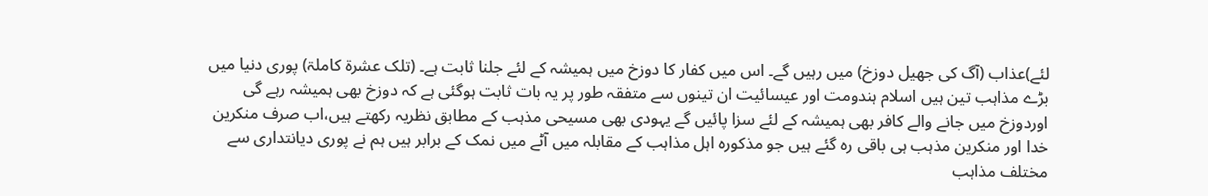لئے)عذاب (آگ کی جھیل دوزخ) میں رہیں گے۔ اس میں کفار کا دوزخ میں ہمیشہ کے لئے جلنا ثابت ہے۔ (تلک عشرۃ کاملۃ) پوری دنیا میں بڑے مذاہب تین ہیں اسلام ہندومت اور عیسائیت ان تینوں سے متفقہ طور پر یہ بات ثابت ہوگئی ہے کہ دوزخ بھی ہمیشہ رہے گی اوردوزخ میں جانے والے کافر بھی ہمیشہ کے لئے سزا پائیں گے یہودی بھی مسیحی مذہب کے مطابق نظریہ رکھتے ہیں،اب صرف منکرین خدا اور منکرین مذہب ہی باقی رہ گئے ہیں جو مذکورہ اہل مذاہب کے مقابلہ میں آٹے میں نمک کے برابر ہیں ہم نے پوری دیانتداری سے مختلف مذاہب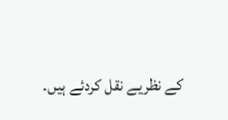کے نظریے نقل کردئے ہیں۔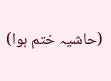(حاشیہ ختم ہوا)